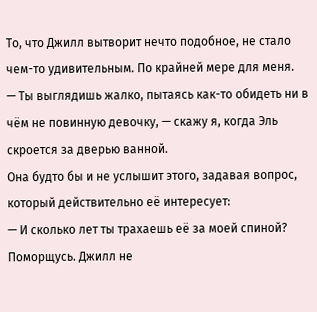То, что Джилл вытворит нечто подобное, не стало чем-то удивительным. По крайней мере для меня.
— Ты выглядишь жалко, пытаясь как-то обидеть ни в чём не повинную девочку, — скажу я, когда Эль скроется за дверью ванной.
Она будто бы и не услышит этого, задавая вопрос, который действительно её интересует:
— И сколько лет ты трахаешь её за моей спиной?
Поморщусь. Джилл не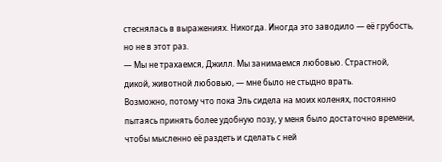стеснялась в выражениях. Никогда. Иногда это заводило — её грубость, но не в этот раз.
— Мы не трахаемся, Джилл. Мы занимаемся любовью. Страстной, дикой, животной любовью, — мне было не стыдно врать.
Возможно, потому что пока Эль сидела на моих коленях, постоянно пытаясь принять более удобную позу, у меня было достаточно времени, чтобы мысленно её раздеть и сделать с ней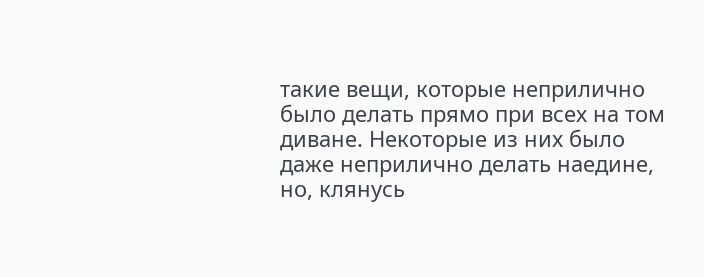такие вещи, которые неприлично было делать прямо при всех на том диване. Некоторые из них было даже неприлично делать наедине, но, клянусь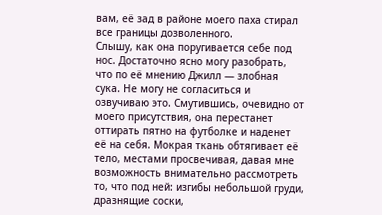вам, её зад в районе моего паха стирал все границы дозволенного.
Слышу, как она поругивается себе под нос. Достаточно ясно могу разобрать, что по её мнению Джилл — злобная сука. Не могу не согласиться и озвучиваю это. Смутившись, очевидно от моего присутствия, она перестанет оттирать пятно на футболке и наденет её на себя. Мокрая ткань обтягивает её тело, местами просвечивая, давая мне возможность внимательно рассмотреть то, что под ней: изгибы небольшой груди, дразнящие соски,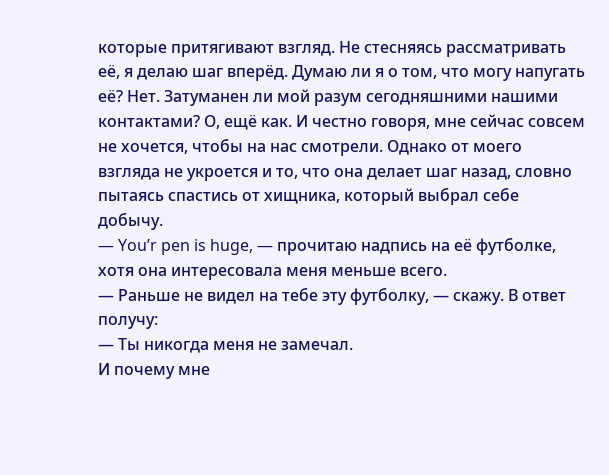которые притягивают взгляд. Не стесняясь рассматривать её, я делаю шаг вперёд. Думаю ли я о том, что могу напугать её? Нет. Затуманен ли мой разум сегодняшними нашими контактами? О, ещё как. И честно говоря, мне сейчас совсем не хочется, чтобы на нас смотрели. Однако от моего взгляда не укроется и то, что она делает шаг назад, словно пытаясь спастись от хищника, который выбрал себе добычу.
— You’r pen is huge, — прочитаю надпись на её футболке, хотя она интересовала меня меньше всего.
— Раньше не видел на тебе эту футболку, — скажу. В ответ получу:
— Ты никогда меня не замечал.
И почему мне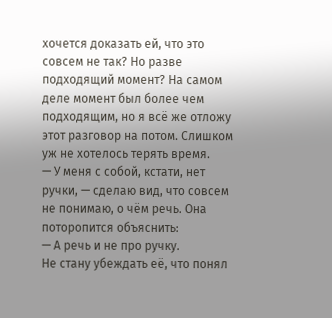хочется доказать ей, что это совсем не так? Но разве подходящий момент? На самом деле момент был более чем подходящим, но я всё же отложу этот разговор на потом. Слишком уж не хотелось терять время.
— У меня с собой, кстати, нет ручки, — сделаю вид, что совсем не понимаю, о чём речь. Она поторопится объяснить:
— А речь и не про ручку.
Не стану убеждать её, что понял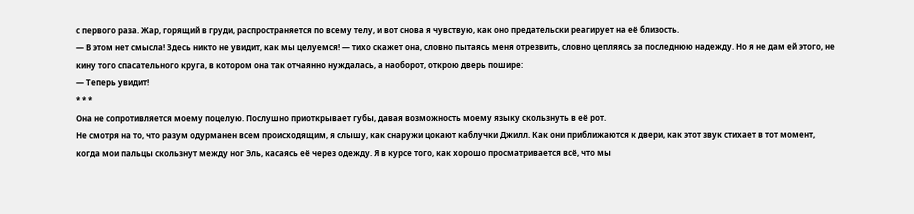с первого раза. Жар, горящий в груди, распространяется по всему телу, и вот снова я чувствую, как оно предательски реагирует на её близость.
— В этом нет смысла! Здесь никто не увидит, как мы целуемся! — тихо скажет она, словно пытаясь меня отрезвить, словно цепляясь за последнюю надежду. Но я не дам ей этого, не кину того спасательного круга, в котором она так отчаянно нуждалась, а наоборот, открою дверь пошире:
— Теперь увидит!
* * *
Она не сопротивляется моему поцелую. Послушно приоткрывает губы, давая возможность моему языку скользнуть в её рот.
Не смотря на то, что разум одурманен всем происходящим, я слышу, как снаружи цокают каблучки Джилл. Как они приближаются к двери, как этот звук стихает в тот момент, когда мои пальцы скользнут между ног Эль, касаясь её через одежду. Я в курсе того, как хорошо просматривается всё, что мы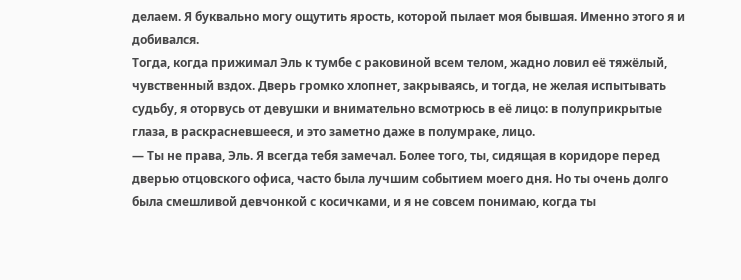делаем. Я буквально могу ощутить ярость, которой пылает моя бывшая. Именно этого я и добивался.
Тогда, когда прижимал Эль к тумбе с раковиной всем телом, жадно ловил её тяжёлый, чувственный вздох. Дверь громко хлопнет, закрываясь, и тогда, не желая испытывать судьбу, я оторвусь от девушки и внимательно всмотрюсь в её лицо: в полуприкрытые глаза, в раскрасневшееся, и это заметно даже в полумраке, лицо.
— Ты не права, Эль. Я всегда тебя замечал. Более того, ты, сидящая в коридоре перед дверью отцовского офиса, часто была лучшим событием моего дня. Но ты очень долго была смешливой девчонкой с косичками, и я не совсем понимаю, когда ты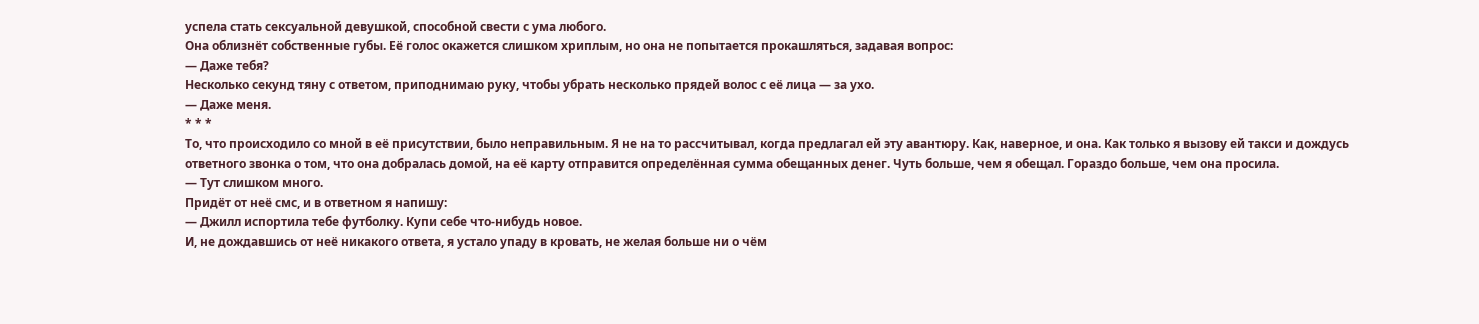успела стать сексуальной девушкой, способной свести с ума любого.
Она облизнёт собственные губы. Её голос окажется слишком хриплым, но она не попытается прокашляться, задавая вопрос:
— Даже тебя?
Несколько секунд тяну с ответом, приподнимаю руку, чтобы убрать несколько прядей волос с её лица — за ухо.
— Даже меня.
* * *
То, что происходило со мной в её присутствии, было неправильным. Я не на то рассчитывал, когда предлагал ей эту авантюру. Как, наверное, и она. Как только я вызову ей такси и дождусь ответного звонка о том, что она добралась домой, на её карту отправится определённая сумма обещанных денег. Чуть больше, чем я обещал. Гораздо больше, чем она просила.
— Тут слишком много.
Придёт от неё смс, и в ответном я напишу:
— Джилл испортила тебе футболку. Купи себе что-нибудь новое.
И, не дождавшись от неё никакого ответа, я устало упаду в кровать, не желая больше ни о чём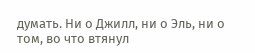думать. Ни о Джилл, ни о Эль, ни о том, во что втянул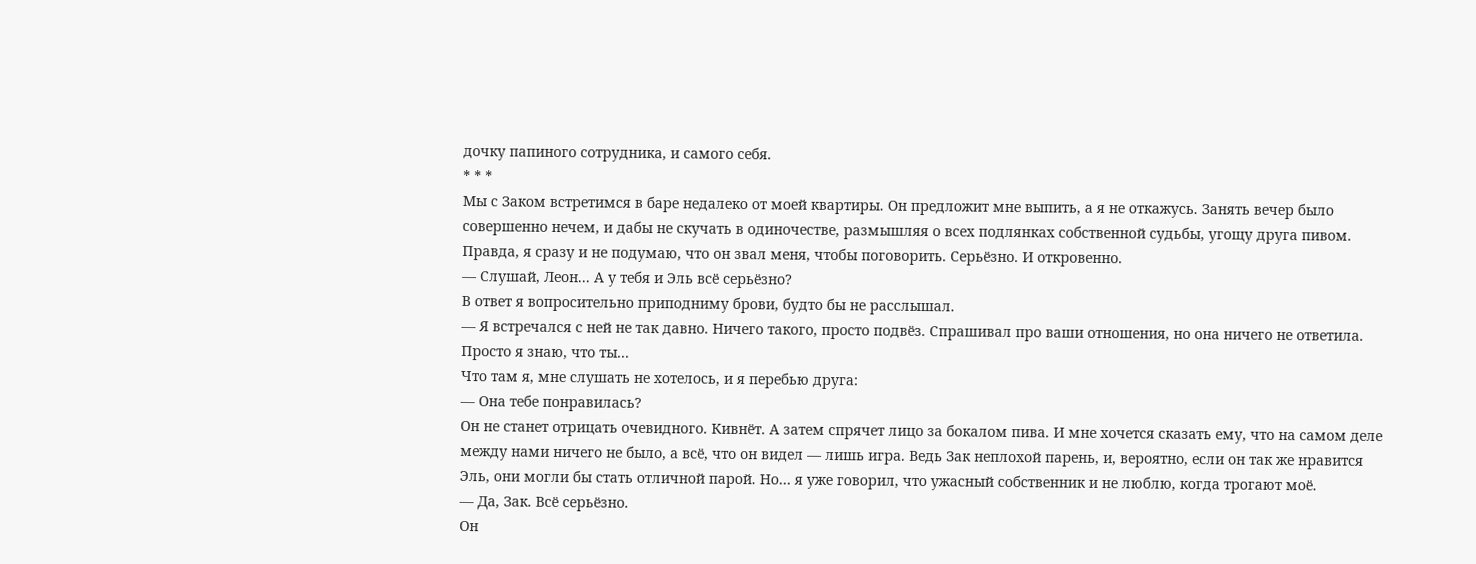дочку папиного сотрудника, и самого себя.
* * *
Мы с Заком встретимся в баре недалеко от моей квартиры. Он предложит мне выпить, а я не откажусь. Занять вечер было совершенно нечем, и дабы не скучать в одиночестве, размышляя о всех подлянках собственной судьбы, угощу друга пивом. Правда, я сразу и не подумаю, что он звал меня, чтобы поговорить. Серьёзно. И откровенно.
— Слушай, Леон... А у тебя и Эль всё серьёзно?
В ответ я вопросительно приподниму брови, будто бы не расслышал.
— Я встречался с ней не так давно. Ничего такого, просто подвёз. Спрашивал про ваши отношения, но она ничего не ответила. Просто я знаю, что ты...
Что там я, мне слушать не хотелось, и я перебью друга:
— Она тебе понравилась?
Он не станет отрицать очевидного. Кивнёт. А затем спрячет лицо за бокалом пива. И мне хочется сказать ему, что на самом деле между нами ничего не было, а всё, что он видел — лишь игра. Ведь Зак неплохой парень, и, вероятно, если он так же нравится Эль, они могли бы стать отличной парой. Но… я уже говорил, что ужасный собственник и не люблю, когда трогают моё.
— Да, Зак. Всё серьёзно.
Он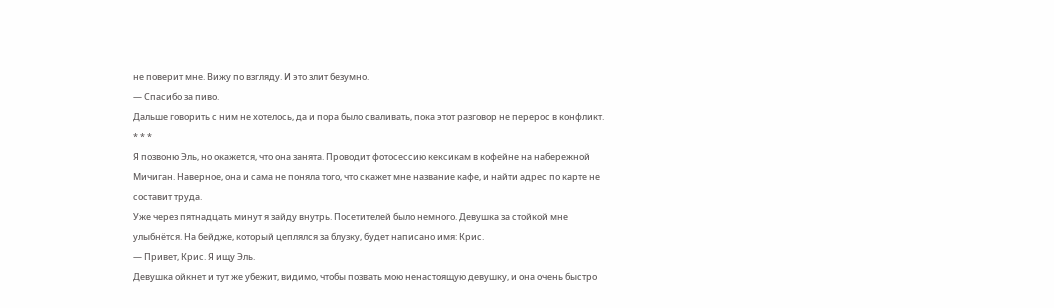не поверит мне. Вижу по взгляду. И это злит безумно.
— Спасибо за пиво.
Дальше говорить с ним не хотелось, да и пора было сваливать, пока этот разговор не перерос в конфликт.
* * *
Я позвоню Эль, но окажется, что она занята. Проводит фотосессию кексикам в кофейне на набережной Мичиган. Наверное, она и сама не поняла того, что скажет мне название кафе, и найти адрес по карте не составит труда.
Уже через пятнадцать минут я зайду внутрь. Посетителей было немного. Девушка за стойкой мне улыбнётся. На бейдже, который цеплялся за блузку, будет написано имя: Крис.
— Привет, Крис. Я ищу Эль.
Девушка ойкнет и тут же убежит, видимо, чтобы позвать мою ненастоящую девушку, и она очень быстро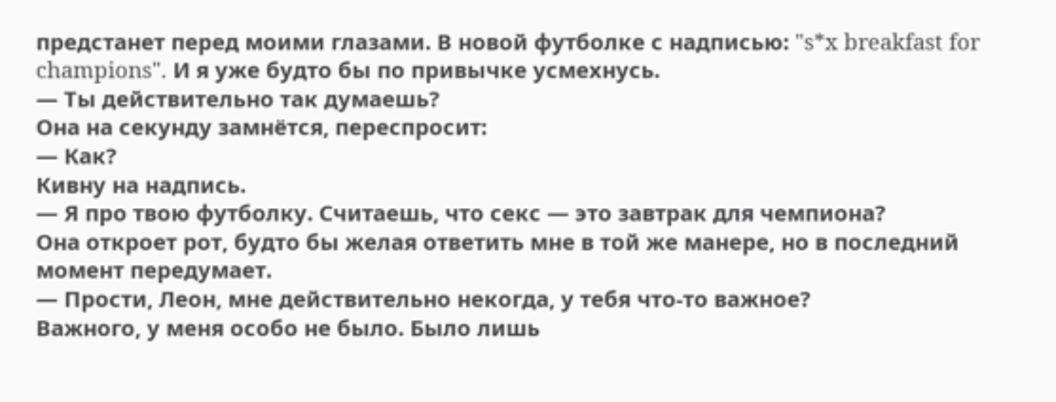предстанет перед моими глазами. В новой футболке с надписью: "s*x breakfast for champions". И я уже будто бы по привычке усмехнусь.
— Ты действительно так думаешь?
Она на секунду замнётся, переспросит:
— Как?
Кивну на надпись.
— Я про твою футболку. Считаешь, что секс — это завтрак для чемпиона?
Она откроет рот, будто бы желая ответить мне в той же манере, но в последний момент передумает.
— Прости, Леон, мне действительно некогда, у тебя что-то важное?
Важного, у меня особо не было. Было лишь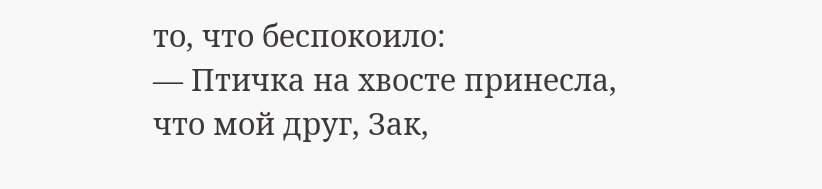то, что беспокоило:
— Птичка на хвосте принесла, что мой друг, Зак,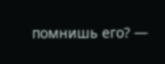помнишь его? —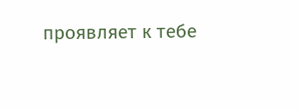проявляет к тебе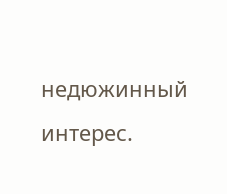недюжинный интерес.